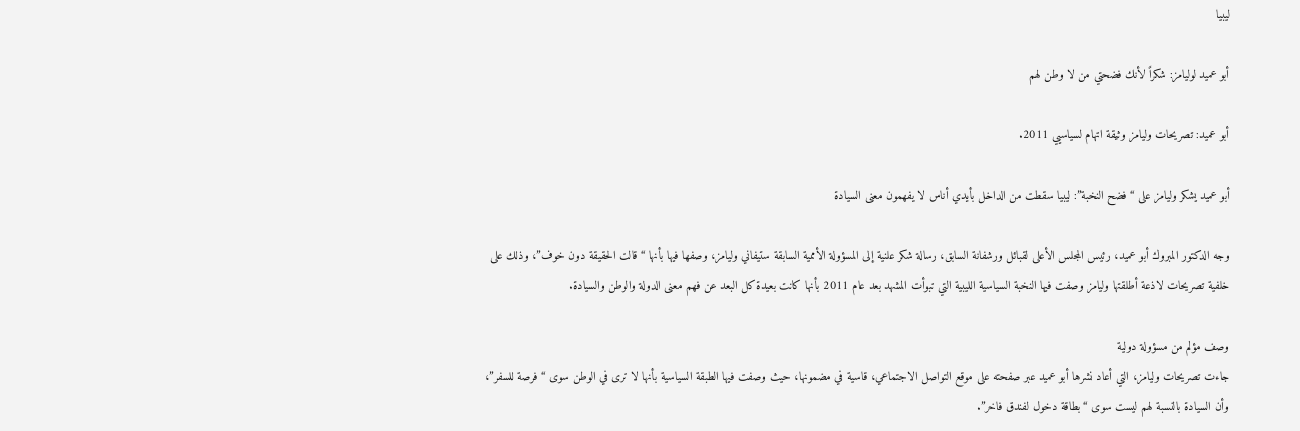ليبيا

أبو عميد لوليامز: شكراً لأنك فضحتي من لا وطن لهم

أبو عميد: تصريحات وليامز وثيقة اتهام لسياسيي 2011.

أبو عميد يشكر وليامز على “فضح النخبة”: ليبيا سقطت من الداخل بأيدي أناس لا يفهمون معنى السيادة

وجه الدكتور المبروك أبو عميد، رئيس المجلس الأعلى لقبائل ورشفانة السابق، رسالة شكر علنية إلى المسؤولة الأممية السابقة ستيفاني وليامز، وصفها فيها بأنها “قالت الحقيقة دون خوف”، وذلك على خلفية تصريحات لاذعة أطلقتها وليامز وصفت فيها النخبة السياسية الليبية التي تبوأت المشهد بعد عام 2011 بأنها كانت بعيدة كل البعد عن فهم معنى الدولة والوطن والسيادة.

وصف مؤلم من مسؤولة دولية
جاءت تصريحات وليامز، التي أعاد نشرها أبو عميد عبر صفحته على موقع التواصل الاجتماعي، قاسية في مضمونها، حيث وصفت فيها الطبقة السياسية بأنها لا ترى في الوطن سوى “فرصة للسفر”، وأن السيادة بالنسبة لهم ليست سوى “بطاقة دخول لفندق فاخر”.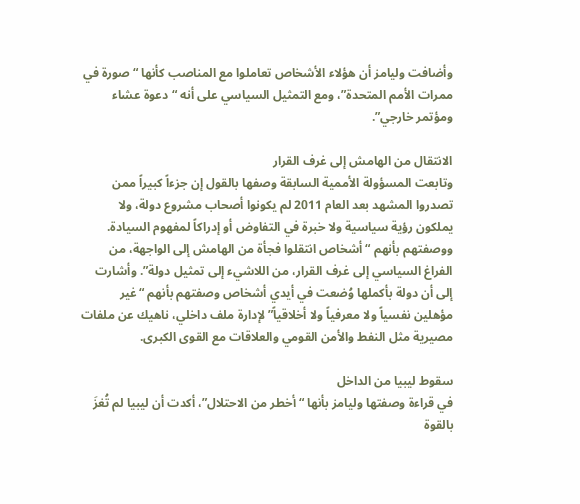وأضافت وليامز أن هؤلاء الأشخاص تعاملوا مع المناصب كأنها “صورة في ممرات الأمم المتحدة”، ومع التمثيل السياسي على أنه “دعوة عشاء ومؤتمر خارجي”.

الانتقال من الهامش إلى غرف القرار
وتابعت المسؤولة الأممية السابقة وصفها بالقول إن جزءاً كبيراً ممن تصدروا المشهد بعد العام 2011 لم يكونوا أصحاب مشروع دولة، ولا يملكون رؤية سياسية ولا خبرة في التفاوض أو إدراكاً لمفهوم السيادة. ووصفتهم بأنهم “أشخاص انتقلوا فجأة من الهامش إلى الواجهة، من الفراغ السياسي إلى غرف القرار، من اللاشيء إلى تمثيل دولة”. وأشارت إلى أن دولة بأكملها وُضعت في أيدي أشخاص وصفتهم بأنهم “غير مؤهلين نفسياً ولا معرفياً ولا أخلاقياً” لإدارة ملف داخلي، ناهيك عن ملفات مصيرية مثل النفط والأمن القومي والعلاقات مع القوى الكبرى.

سقوط ليبيا من الداخل
في قراءة وصفتها وليامز بأنها “أخطر من الاحتلال”، أكدت أن ليبيا لم تُغزَ بالقوة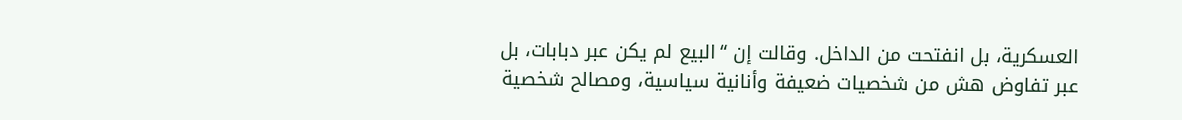العسكرية، بل انفتحت من الداخل. وقالت إن “البيع لم يكن عبر دبابات، بل عبر تفاوض هش من شخصيات ضعيفة وأنانية سياسية، ومصالح شخصية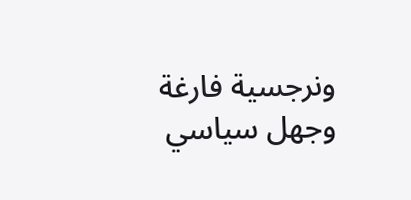ونرجسية فارغة وجهل سياسي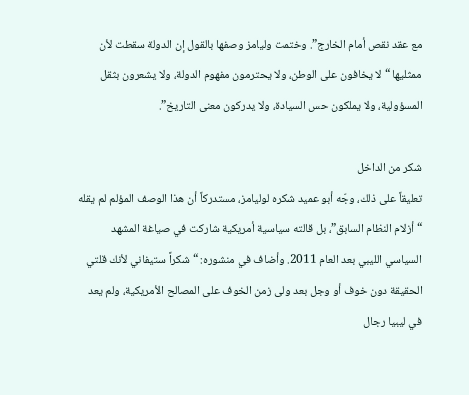مع عقد نقص أمام الخارج”. وختمت وليامز وصفها بالقول إن الدولة سقطت لأن ممثليها “لا يخافون على الوطن، ولا يحترمون مفهوم الدولة، ولا يشعرون بثقل المسؤولية، ولا يملكون حس السيادة، ولا يدركون معنى التاريخ”.

شكر من الداخل
تعليقاً على ذلك، وجّه أبو عميد شكره لوليامز، مستدركاً أن هذا الوصف المؤلم لم يقله “أزلام النظام السابق”، بل قالته سياسية أمريكية شاركت في صياغة المشهد السياسي الليبي بعد العام 2011. وأضاف في منشوره: “شكراً ستيفاني لأنك قلتي الحقيقة دون خوف أو وجل بعد ولى زمن الخوف على المصالح الأمريكية، ولم يعد في ليبيا رجال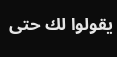يقولوا لك حتى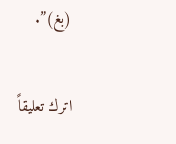(بغ)”.

اترك تعليقاً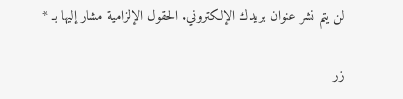لن يتم نشر عنوان بريدك الإلكتروني. الحقول الإلزامية مشار إليها بـ *

زر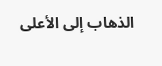الذهاب إلى الأعلى